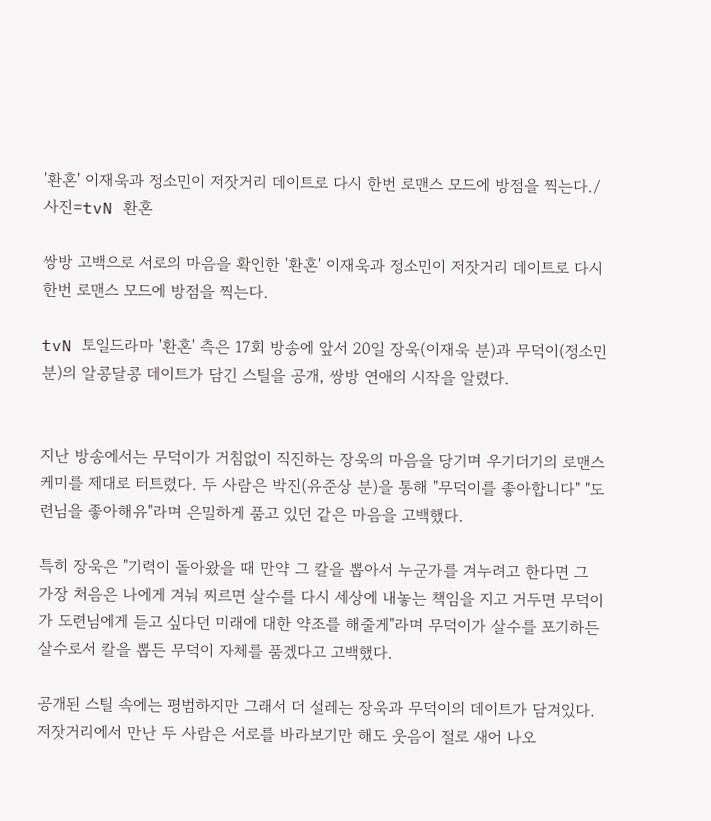'환혼' 이재욱과 정소민이 저잣거리 데이트로 다시 한번 로맨스 모드에 방점을 찍는다./사진=tvN 환혼

쌍방 고백으로 서로의 마음을 확인한 '환혼' 이재욱과 정소민이 저잣거리 데이트로 다시 한번 로맨스 모드에 방점을 찍는다.

tvN 토일드라마 '환혼' 측은 17회 방송에 앞서 20일 장욱(이재욱 분)과 무덕이(정소민 분)의 알콩달콩 데이트가 담긴 스틸을 공개, 쌍방 연애의 시작을 알렸다.


지난 방송에서는 무덕이가 거침없이 직진하는 장욱의 마음을 당기며 우기더기의 로맨스 케미를 제대로 터트렸다. 두 사람은 박진(유준상 분)을 통해 "무덕이를 좋아합니다" "도련님을 좋아해유"라며 은밀하게 품고 있던 같은 마음을 고백했다.

특히 장욱은 "기력이 돌아왔을 때 만약 그 칼을 뽑아서 누군가를 겨누려고 한다면 그 가장 처음은 나에게 겨눠 찌르면 살수를 다시 세상에 내놓는 책임을 지고 거두면 무덕이가 도련님에게 듣고 싶다던 미래에 대한 약조를 해줄게"라며 무덕이가 살수를 포기하든 살수로서 칼을 뽑든 무덕이 자체를 품겠다고 고백했다.

공개된 스틸 속에는 평범하지만 그래서 더 설레는 장욱과 무덕이의 데이트가 담겨있다. 저잣거리에서 만난 두 사람은 서로를 바라보기만 해도 웃음이 절로 새어 나오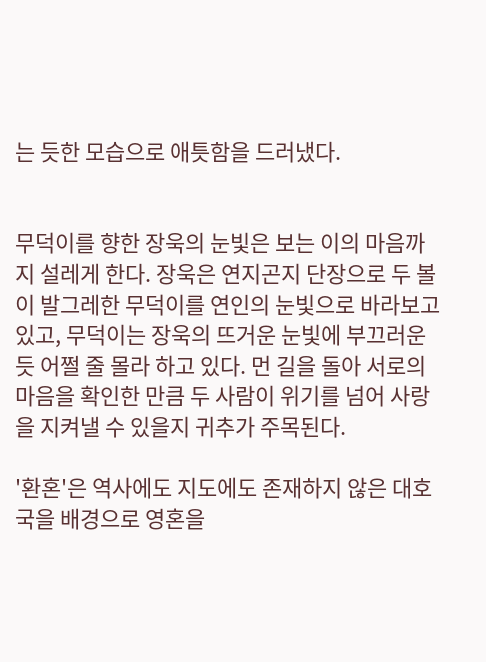는 듯한 모습으로 애틋함을 드러냈다.


무덕이를 향한 장욱의 눈빛은 보는 이의 마음까지 설레게 한다. 장욱은 연지곤지 단장으로 두 볼이 발그레한 무덕이를 연인의 눈빛으로 바라보고 있고, 무덕이는 장욱의 뜨거운 눈빛에 부끄러운 듯 어쩔 줄 몰라 하고 있다. 먼 길을 돌아 서로의 마음을 확인한 만큼 두 사람이 위기를 넘어 사랑을 지켜낼 수 있을지 귀추가 주목된다.

'환혼'은 역사에도 지도에도 존재하지 않은 대호국을 배경으로 영혼을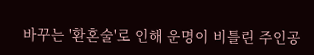바꾸는 '환혼술'로 인해 운명이 비틀린 주인공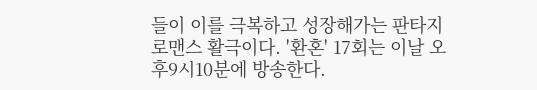들이 이를 극복하고 성장해가는 판타지 로맨스 활극이다. '환혼' 17회는 이날 오후9시10분에 방송한다.